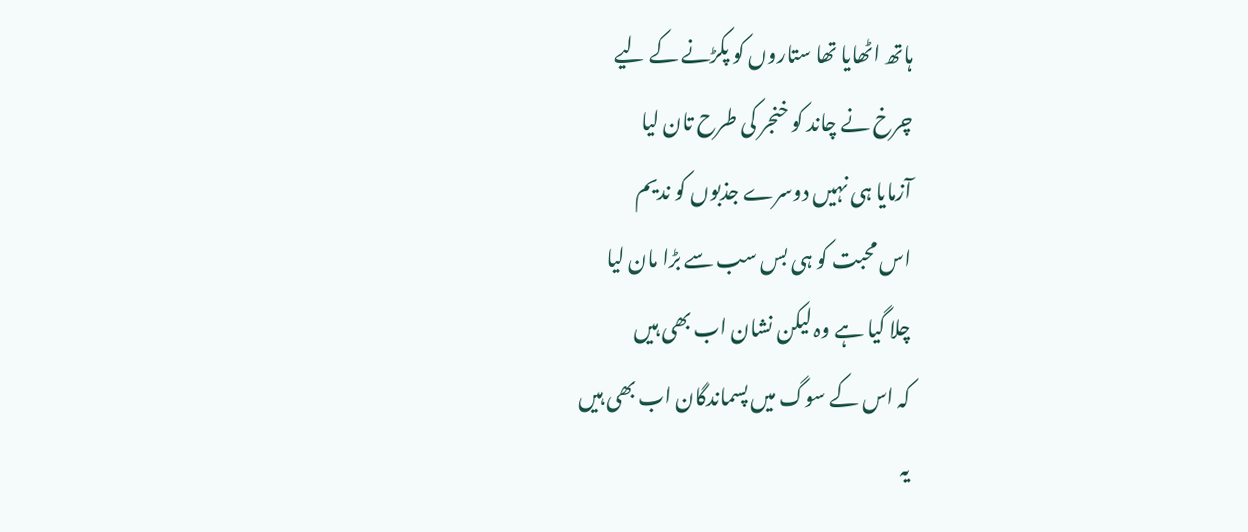ہاتھ اٹھایا تھا ستاروں کو پکڑنے کے لیے
چرخ نے چاند کو خنجر کی طرح تان لیا
آزمایا ہی نہیں دوسرے جذبوں کو ندیم
اس محبت کو ہی بس سب سے بڑا مان لیا
چلا گیا ہے وہ لیکن نشان اب بھی ہیں
کہ اس کے سوگ میں پسماندگان اب بھی ہیں
یہ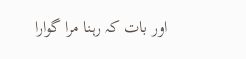اور بات کہ رہنا مرا گوارا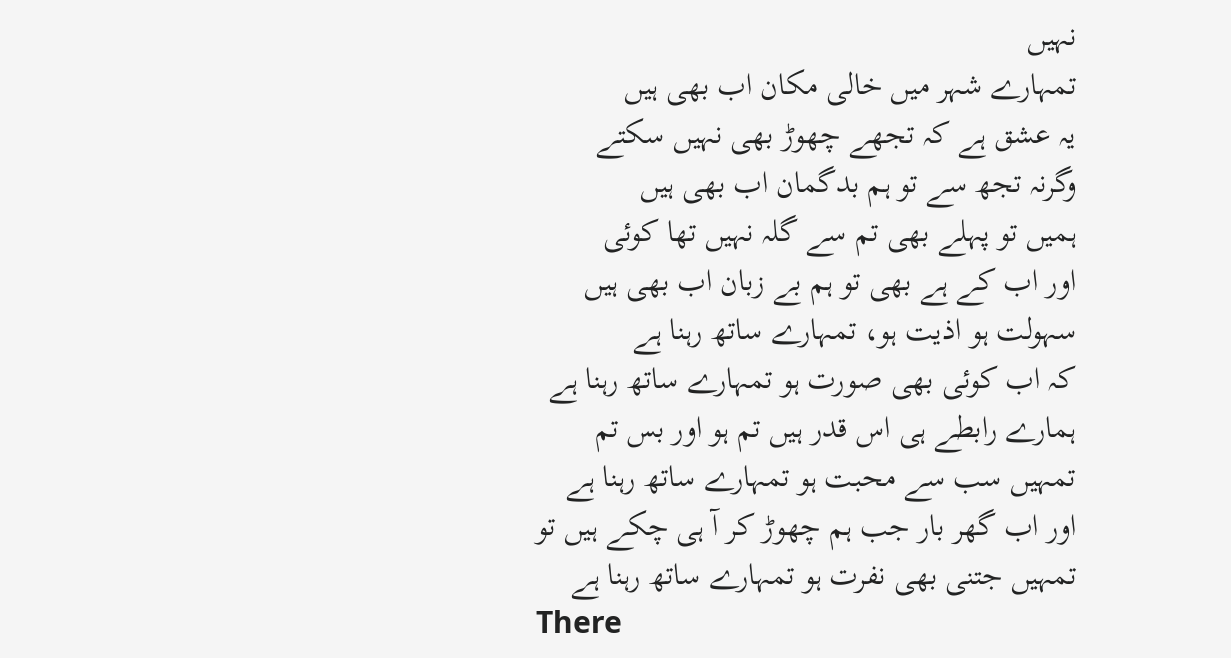نہیں
تمہارے شہر میں خالی مکان اب بھی ہیں
یہ عشق ہے کہ تجھے چھوڑ بھی نہیں سکتے
وگرنہ تجھ سے تو ہم بدگمان اب بھی ہیں
ہمیں تو پہلے بھی تم سے گلہ نہیں تھا کوئی
اور اب کے ہے بھی تو ہم بے زبان اب بھی ہیں
سہولت ہو اذیت ہو، تمہارے ساتھ رہنا ہے
کہ اب کوئی بھی صورت ہو تمہارے ساتھ رہنا ہے
ہمارے رابطے ہی اس قدر ہیں تم ہو اور بس تم
تمہیں سب سے محبت ہو تمہارے ساتھ رہنا ہے
اور اب گھر بار جب ہم چھوڑ کر آ ہی چکے ہیں تو
تمہیں جتنی بھی نفرت ہو تمہارے ساتھ رہنا ہے
There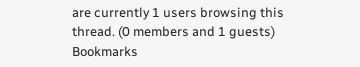are currently 1 users browsing this thread. (0 members and 1 guests)
Bookmarks